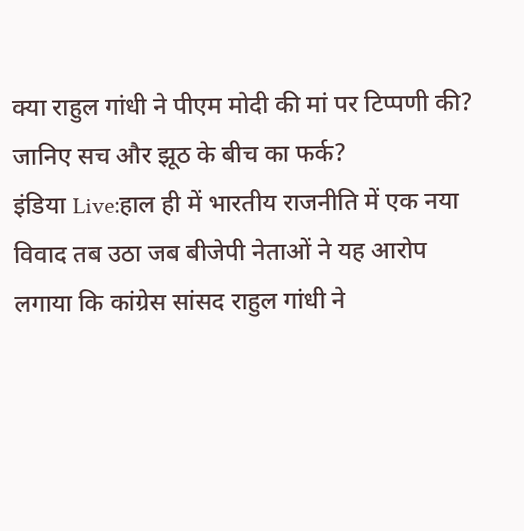क्या राहुल गांधी ने पीएम मोदी की मां पर टिप्पणी की? जानिए सच और झूठ के बीच का फर्क?
इंडिया Live:हाल ही में भारतीय राजनीति में एक नया विवाद तब उठा जब बीजेपी नेताओं ने यह आरोप लगाया कि कांग्रेस सांसद राहुल गांधी ने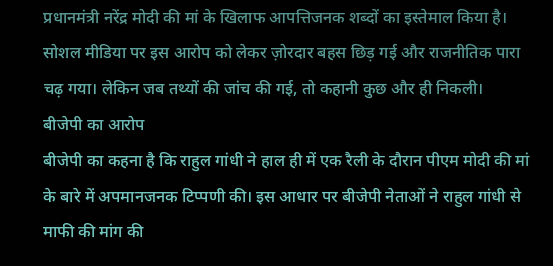प्रधानमंत्री नरेंद्र मोदी की मां के खिलाफ आपत्तिजनक शब्दों का इस्तेमाल किया है। सोशल मीडिया पर इस आरोप को लेकर ज़ोरदार बहस छिड़ गई और राजनीतिक पारा चढ़ गया। लेकिन जब तथ्यों की जांच की गई, तो कहानी कुछ और ही निकली।
बीजेपी का आरोप
बीजेपी का कहना है कि राहुल गांधी ने हाल ही में एक रैली के दौरान पीएम मोदी की मां के बारे में अपमानजनक टिप्पणी की। इस आधार पर बीजेपी नेताओं ने राहुल गांधी से माफी की मांग की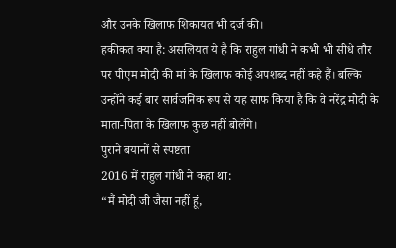और उनके खिलाफ शिकायत भी दर्ज की।
हकीकत क्या है: असलियत ये है कि राहुल गांधी ने कभी भी सीधे तौर पर पीएम मोदी की मां के खिलाफ कोई अपशब्द नहीं कहे हैं। बल्कि उन्होंने कई बार सार्वजनिक रूप से यह साफ किया है कि वे नरेंद्र मोदी के माता-पिता के खिलाफ कुछ नहीं बोलेंगे।
पुराने बयानों से स्पष्टता
2016 में राहुल गांधी ने कहा था:
“मैं मोदी जी जैसा नहीं हूं,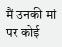मैं उनकी मां पर कोई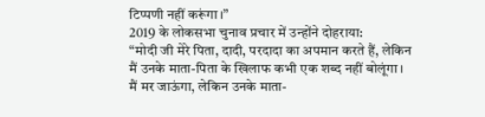टिप्पणी नहीं करूंगा।”
2019 के लोकसभा चुनाव प्रचार में उन्होंने दोहराया:
“मोदी जी मेरे पिता, दादी, परदादा का अपमान करते हैं, लेकिन मैं उनके माता-पिता के खिलाफ कभी एक शब्द नहीं बोलूंगा। मैं मर जाऊंगा, लेकिन उनके माता-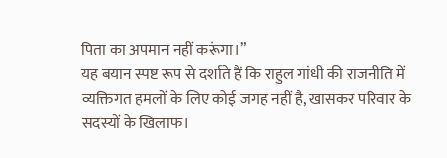पिता का अपमान नहीं करूंगा।”
यह बयान स्पष्ट रूप से दर्शाते हैं कि राहुल गांधी की राजनीति में व्यक्तिगत हमलों के लिए कोई जगह नहीं है, खासकर परिवार के सदस्यों के खिलाफ।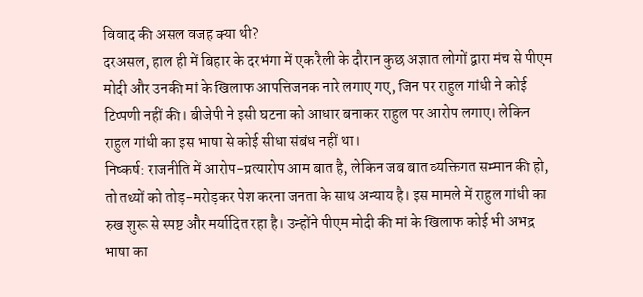विवाद की असल वजह क्या थी?
दरअसल, हाल ही में बिहार के दरभंगा में एक रैली के दौरान कुछ अज्ञात लोगों द्वारा मंच से पीएम मोदी और उनकी मां के खिलाफ आपत्तिजनक नारे लगाए गए, जिन पर राहुल गांधी ने कोई टिप्पणी नहीं की। बीजेपी ने इसी घटना को आधार बनाकर राहुल पर आरोप लगाए। लेकिन राहुल गांधी का इस भाषा से कोई सीधा संबंध नहीं था।
निष्कर्ष: राजनीति में आरोप-प्रत्यारोप आम बात है, लेकिन जब बात व्यक्तिगत सम्मान की हो, तो तथ्यों को तोड़-मरोड़कर पेश करना जनता के साथ अन्याय है। इस मामले में राहुल गांधी का रुख शुरू से स्पष्ट और मर्यादित रहा है। उन्होंने पीएम मोदी की मां के खिलाफ कोई भी अभद्र भाषा का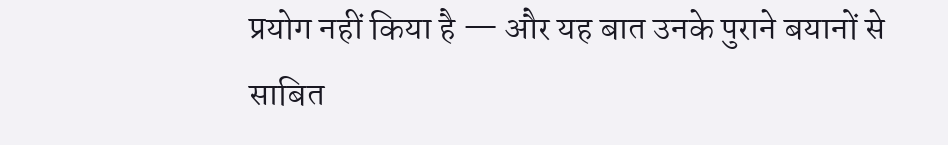प्रयोग नहीं किया है — और यह बात उनके पुराने बयानों से साबित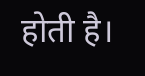होती है।